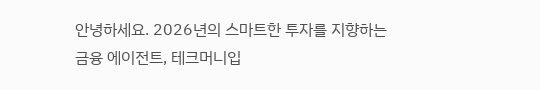안녕하세요. 2026년의 스마트한 투자를 지향하는 금융 에이전트, 테크머니입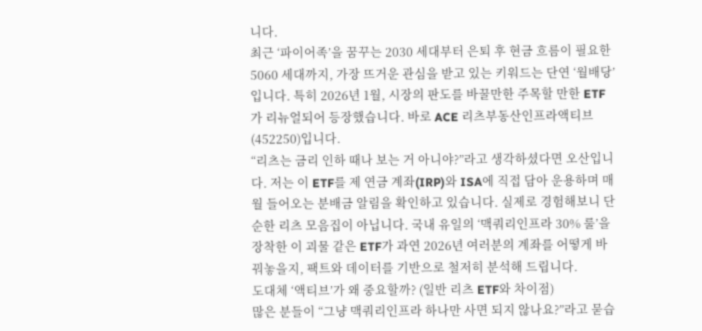니다.
최근 ‘파이어족’을 꿈꾸는 2030 세대부터 은퇴 후 현금 흐름이 필요한 5060 세대까지, 가장 뜨거운 관심을 받고 있는 키워드는 단연 ‘월배당’입니다. 특히 2026년 1월, 시장의 판도를 바꿀만한 주목할 만한 ETF가 리뉴얼되어 등장했습니다. 바로 ACE 리츠부동산인프라액티브(452250)입니다.
“리츠는 금리 인하 때나 보는 거 아니야?”라고 생각하셨다면 오산입니다. 저는 이 ETF를 제 연금 계좌(IRP)와 ISA에 직접 담아 운용하며 매월 들어오는 분배금 알림을 확인하고 있습니다. 실제로 경험해보니 단순한 리츠 모음집이 아닙니다. 국내 유일의 ‘맥쿼리인프라 30% 룰’을 장착한 이 괴물 같은 ETF가 과연 2026년 여러분의 계좌를 어떻게 바꿔놓을지, 팩트와 데이터를 기반으로 철저히 분석해 드립니다.
도대체 ‘액티브’가 왜 중요할까? (일반 리츠 ETF와 차이점)
많은 분들이 “그냥 맥쿼리인프라 하나만 사면 되지 않나요?”라고 묻습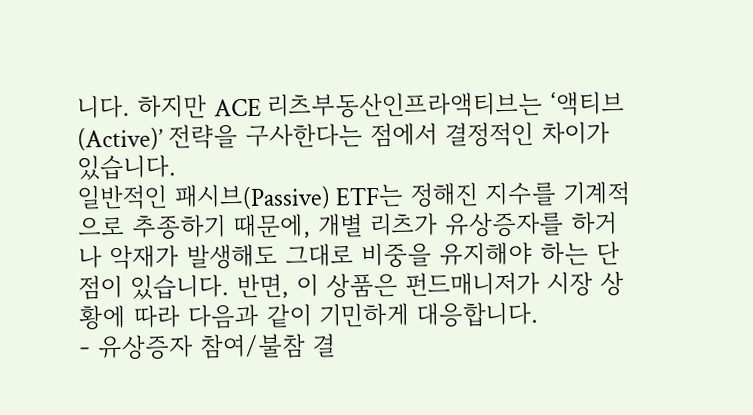니다. 하지만 ACE 리츠부동산인프라액티브는 ‘액티브(Active)’ 전략을 구사한다는 점에서 결정적인 차이가 있습니다.
일반적인 패시브(Passive) ETF는 정해진 지수를 기계적으로 추종하기 때문에, 개별 리츠가 유상증자를 하거나 악재가 발생해도 그대로 비중을 유지해야 하는 단점이 있습니다. 반면, 이 상품은 펀드매니저가 시장 상황에 따라 다음과 같이 기민하게 대응합니다.
- 유상증자 참여/불참 결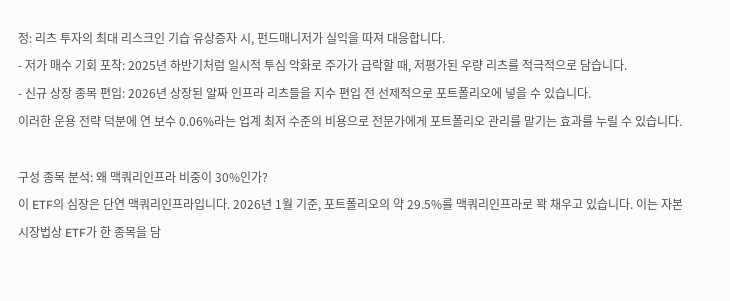정: 리츠 투자의 최대 리스크인 기습 유상증자 시, 펀드매니저가 실익을 따져 대응합니다.
- 저가 매수 기회 포착: 2025년 하반기처럼 일시적 투심 악화로 주가가 급락할 때, 저평가된 우량 리츠를 적극적으로 담습니다.
- 신규 상장 종목 편입: 2026년 상장된 알짜 인프라 리츠들을 지수 편입 전 선제적으로 포트폴리오에 넣을 수 있습니다.
이러한 운용 전략 덕분에 연 보수 0.06%라는 업계 최저 수준의 비용으로 전문가에게 포트폴리오 관리를 맡기는 효과를 누릴 수 있습니다.

구성 종목 분석: 왜 맥쿼리인프라 비중이 30%인가?
이 ETF의 심장은 단연 맥쿼리인프라입니다. 2026년 1월 기준, 포트폴리오의 약 29.5%를 맥쿼리인프라로 꽉 채우고 있습니다. 이는 자본시장법상 ETF가 한 종목을 담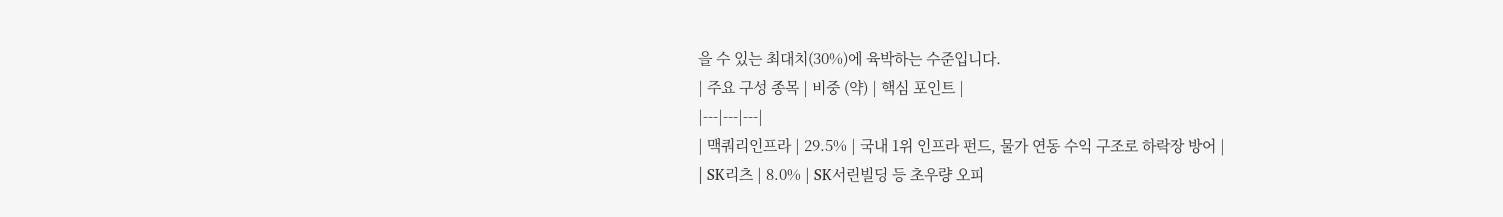을 수 있는 최대치(30%)에 육박하는 수준입니다.
| 주요 구성 종목 | 비중 (약) | 핵심 포인트 |
|---|---|---|
| 맥쿼리인프라 | 29.5% | 국내 1위 인프라 펀드, 물가 연동 수익 구조로 하락장 방어 |
| SK리츠 | 8.0% | SK서린빌딩 등 초우량 오피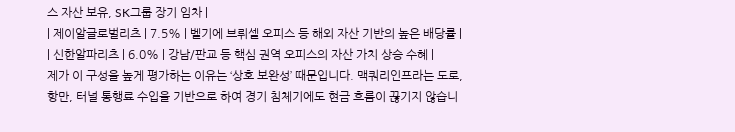스 자산 보유, SK그룹 장기 임차 |
| 제이알글로벌리츠 | 7.5% | 벨기에 브뤼셀 오피스 등 해외 자산 기반의 높은 배당률 |
| 신한알파리츠 | 6.0% | 강남/판교 등 핵심 권역 오피스의 자산 가치 상승 수혜 |
제가 이 구성을 높게 평가하는 이유는 ‘상호 보완성’ 때문입니다. 맥쿼리인프라는 도로, 항만, 터널 통행료 수입을 기반으로 하여 경기 침체기에도 현금 흐름이 끊기지 않습니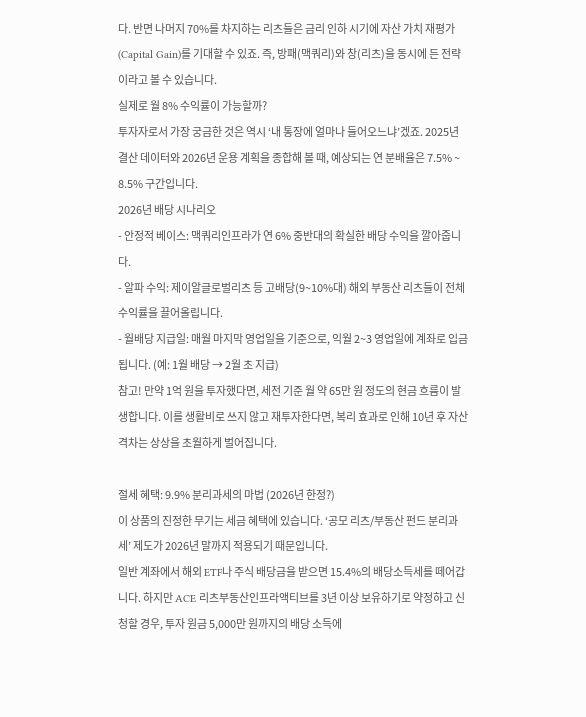다. 반면 나머지 70%를 차지하는 리츠들은 금리 인하 시기에 자산 가치 재평가(Capital Gain)를 기대할 수 있죠. 즉, 방패(맥쿼리)와 창(리츠)을 동시에 든 전략이라고 볼 수 있습니다.
실제로 월 8% 수익률이 가능할까?
투자자로서 가장 궁금한 것은 역시 ‘내 통장에 얼마나 들어오느냐’겠죠. 2025년 결산 데이터와 2026년 운용 계획을 종합해 볼 때, 예상되는 연 분배율은 7.5% ~ 8.5% 구간입니다.
2026년 배당 시나리오
- 안정적 베이스: 맥쿼리인프라가 연 6% 중반대의 확실한 배당 수익을 깔아줍니다.
- 알파 수익: 제이알글로벌리츠 등 고배당(9~10%대) 해외 부동산 리츠들이 전체 수익률을 끌어올립니다.
- 월배당 지급일: 매월 마지막 영업일을 기준으로, 익월 2~3 영업일에 계좌로 입금됩니다. (예: 1월 배당 → 2월 초 지급)
참고! 만약 1억 원을 투자했다면, 세전 기준 월 약 65만 원 정도의 현금 흐름이 발생합니다. 이를 생활비로 쓰지 않고 재투자한다면, 복리 효과로 인해 10년 후 자산 격차는 상상을 초월하게 벌어집니다.

절세 혜택: 9.9% 분리과세의 마법 (2026년 한정?)
이 상품의 진정한 무기는 세금 혜택에 있습니다. ‘공모 리츠/부동산 펀드 분리과세’ 제도가 2026년 말까지 적용되기 때문입니다.
일반 계좌에서 해외 ETF나 주식 배당금을 받으면 15.4%의 배당소득세를 떼어갑니다. 하지만 ACE 리츠부동산인프라액티브를 3년 이상 보유하기로 약정하고 신청할 경우, 투자 원금 5,000만 원까지의 배당 소득에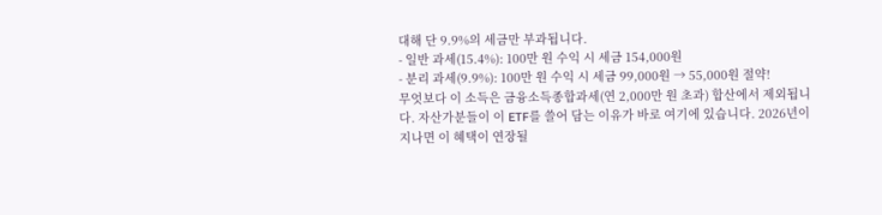대해 단 9.9%의 세금만 부과됩니다.
- 일반 과세(15.4%): 100만 원 수익 시 세금 154,000원
- 분리 과세(9.9%): 100만 원 수익 시 세금 99,000원 → 55,000원 절약!
무엇보다 이 소득은 금융소득종합과세(연 2,000만 원 초과) 합산에서 제외됩니다. 자산가분들이 이 ETF를 쓸어 담는 이유가 바로 여기에 있습니다. 2026년이 지나면 이 혜택이 연장될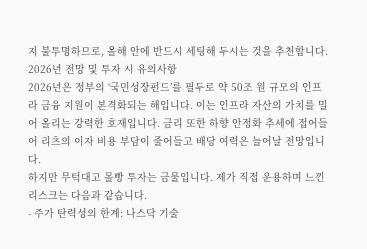지 불투명하므로, 올해 안에 반드시 세팅해 두시는 것을 추천합니다.
2026년 전망 및 투자 시 유의사항
2026년은 정부의 ‘국민성장펀드’를 필두로 약 50조 원 규모의 인프라 금융 지원이 본격화되는 해입니다. 이는 인프라 자산의 가치를 밀어 올리는 강력한 호재입니다. 금리 또한 하향 안정화 추세에 접어들어 리츠의 이자 비용 부담이 줄어들고 배당 여력은 늘어날 전망입니다.
하지만 무턱대고 몰빵 투자는 금물입니다. 제가 직접 운용하며 느낀 리스크는 다음과 같습니다.
- 주가 탄력성의 한계: 나스닥 기술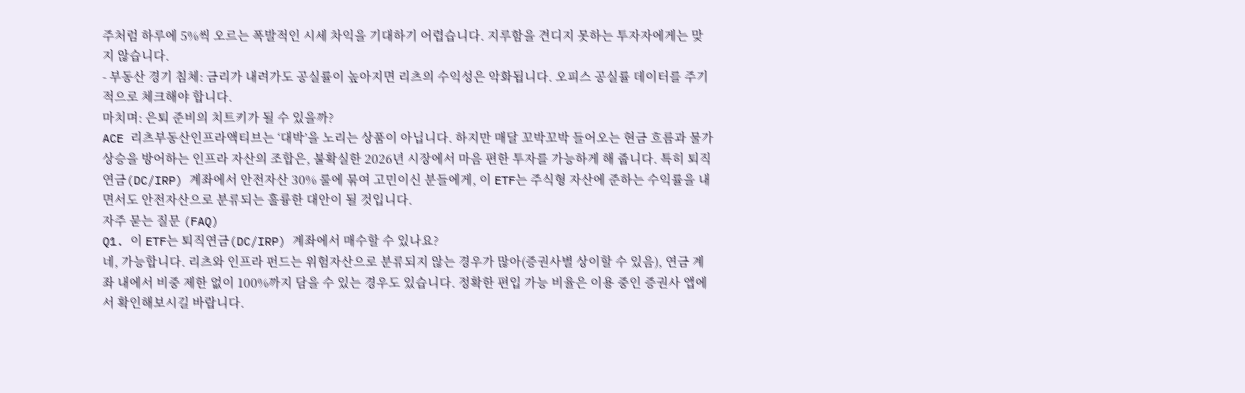주처럼 하루에 5%씩 오르는 폭발적인 시세 차익을 기대하기 어렵습니다. 지루함을 견디지 못하는 투자자에게는 맞지 않습니다.
- 부동산 경기 침체: 금리가 내려가도 공실률이 높아지면 리츠의 수익성은 악화됩니다. 오피스 공실률 데이터를 주기적으로 체크해야 합니다.
마치며: 은퇴 준비의 치트키가 될 수 있을까?
ACE 리츠부동산인프라액티브는 ‘대박’을 노리는 상품이 아닙니다. 하지만 매달 꼬박꼬박 들어오는 현금 흐름과 물가 상승을 방어하는 인프라 자산의 조합은, 불확실한 2026년 시장에서 마음 편한 투자를 가능하게 해 줍니다. 특히 퇴직연금(DC/IRP) 계좌에서 안전자산 30% 룰에 묶여 고민이신 분들에게, 이 ETF는 주식형 자산에 준하는 수익률을 내면서도 안전자산으로 분류되는 훌륭한 대안이 될 것입니다.
자주 묻는 질문 (FAQ)
Q1. 이 ETF는 퇴직연금(DC/IRP) 계좌에서 매수할 수 있나요?
네, 가능합니다. 리츠와 인프라 펀드는 위험자산으로 분류되지 않는 경우가 많아(증권사별 상이할 수 있음), 연금 계좌 내에서 비중 제한 없이 100%까지 담을 수 있는 경우도 있습니다. 정확한 편입 가능 비율은 이용 중인 증권사 앱에서 확인해보시길 바랍니다.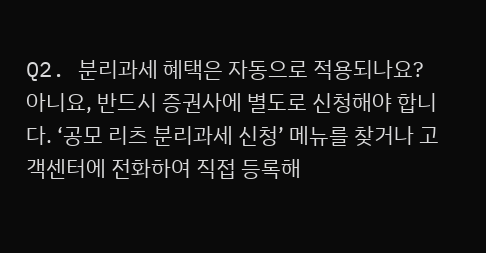Q2. 분리과세 혜택은 자동으로 적용되나요?
아니요, 반드시 증권사에 별도로 신청해야 합니다. ‘공모 리츠 분리과세 신청’ 메뉴를 찾거나 고객센터에 전화하여 직접 등록해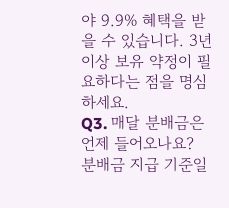야 9.9% 혜택을 받을 수 있습니다. 3년 이상 보유 약정이 필요하다는 점을 명심하세요.
Q3. 매달 분배금은 언제 들어오나요?
분배금 지급 기준일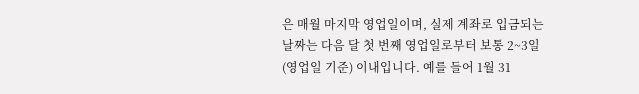은 매월 마지막 영업일이며, 실제 계좌로 입금되는 날짜는 다음 달 첫 번째 영업일로부터 보통 2~3일(영업일 기준) 이내입니다. 예를 들어 1월 31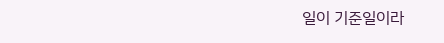일이 기준일이라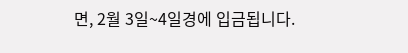면, 2월 3일~4일경에 입금됩니다.